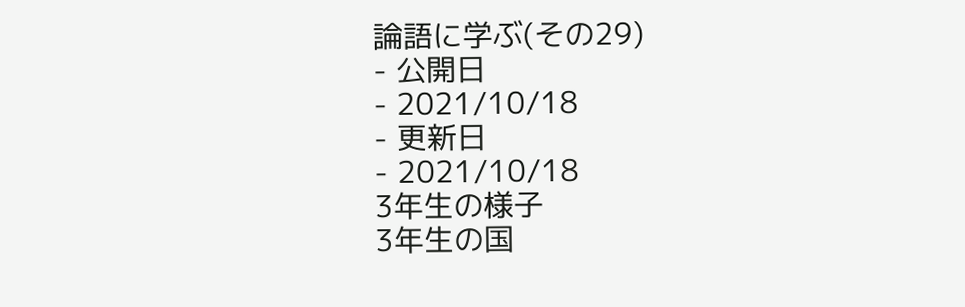論語に学ぶ(その29)
- 公開日
- 2021/10/18
- 更新日
- 2021/10/18
3年生の様子
3年生の国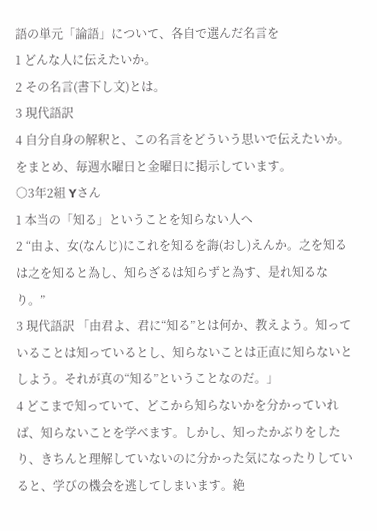語の単元「論語」について、各自で選んだ名言を
1 どんな人に伝えたいか。
2 その名言(書下し文)とは。
3 現代語訳
4 自分自身の解釈と、この名言をどういう思いで伝えたいか。
をまとめ、毎週水曜日と金曜日に掲示しています。
○3年2組 Yさん
1 本当の「知る」ということを知らない人へ
2 “由よ、女(なんじ)にこれを知るを誨(おし)えんか。之を知るは之を知ると為し、知らざるは知らずと為す、是れ知るなり。”
3 現代語訳 「由君よ、君に“知る”とは何か、教えよう。知っていることは知っているとし、知らないことは正直に知らないとしよう。それが真の“知る”ということなのだ。」
4 どこまで知っていて、どこから知らないかを分かっていれば、知らないことを学べます。しかし、知ったかぶりをしたり、きちんと理解していないのに分かった気になったりしていると、学びの機会を逃してしまいます。絶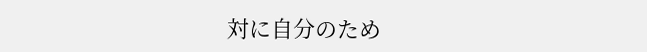対に自分のため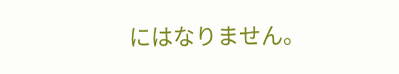にはなりません。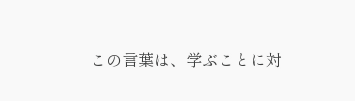この言葉は、学ぶことに対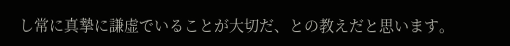し常に真摯に謙虚でいることが大切だ、との教えだと思います。